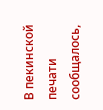В пекинской печати сообщалось,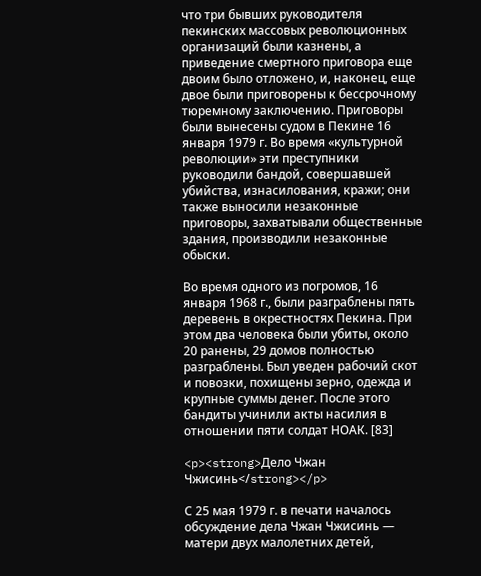что три бывших руководителя пекинских массовых революционных организаций были казнены, а приведение смертного приговора еще двоим было отложено, и, наконец, еще двое были приговорены к бессрочному тюремному заключению. Приговоры были вынесены судом в Пекине 16 января 1979 г. Во время «культурной революции» эти преступники руководили бандой, совершавшей убийства, изнасилования, кражи; они также выносили незаконные приговоры, захватывали общественные здания, производили незаконные обыски.

Во время одного из погромов, 16 января 1968 г., были разграблены пять деревень в окрестностях Пекина. При этом два человека были убиты, около 20 ранены, 29 домов полностью разграблены. Был уведен рабочий скот и повозки, похищены зерно, одежда и крупные суммы денег. После этого бандиты учинили акты насилия в отношении пяти солдат НОАК. [83]

<p><strong>Дело Чжан Чжисинь</strong></p>

С 25 мая 1979 г. в печати началось обсуждение дела Чжан Чжисинь — матери двух малолетних детей,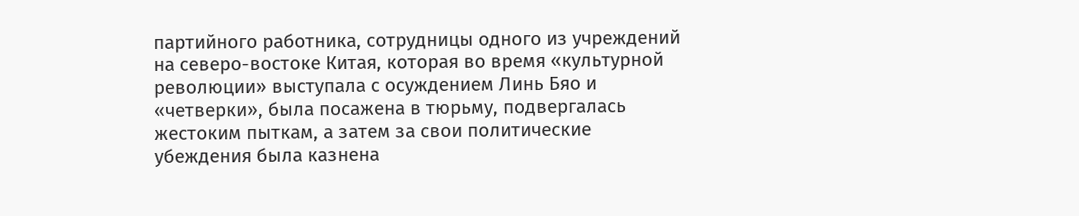партийного работника, сотрудницы одного из учреждений на северо-востоке Китая, которая во время «культурной революции» выступала с осуждением Линь Бяо и «четверки», была посажена в тюрьму, подвергалась жестоким пыткам, а затем за свои политические убеждения была казнена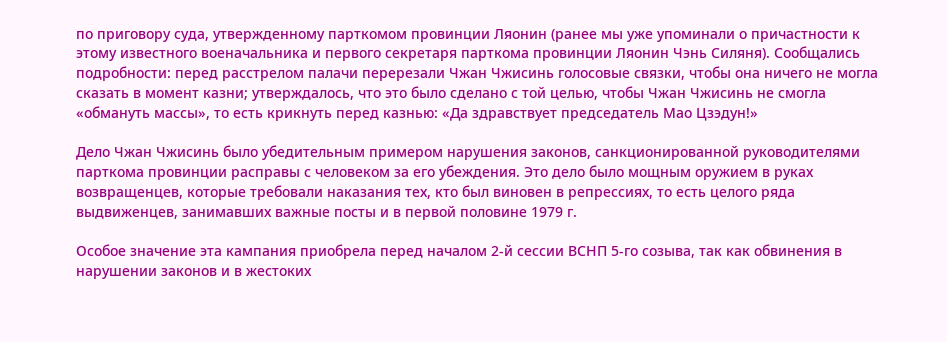по приговору суда, утвержденному парткомом провинции Ляонин (ранее мы уже упоминали о причастности к этому известного военачальника и первого секретаря парткома провинции Ляонин Чэнь Силяня). Сообщались подробности: перед расстрелом палачи перерезали Чжан Чжисинь голосовые связки, чтобы она ничего не могла сказать в момент казни; утверждалось, что это было сделано с той целью, чтобы Чжан Чжисинь не смогла «обмануть массы», то есть крикнуть перед казнью: «Да здравствует председатель Мао Цзэдун!»

Дело Чжан Чжисинь было убедительным примером нарушения законов, санкционированной руководителями парткома провинции расправы с человеком за его убеждения. Это дело было мощным оружием в руках возвращенцев, которые требовали наказания тех, кто был виновен в репрессиях, то есть целого ряда выдвиженцев, занимавших важные посты и в первой половине 1979 г.

Особое значение эта кампания приобрела перед началом 2-й сессии ВСНП 5-го созыва, так как обвинения в нарушении законов и в жестоких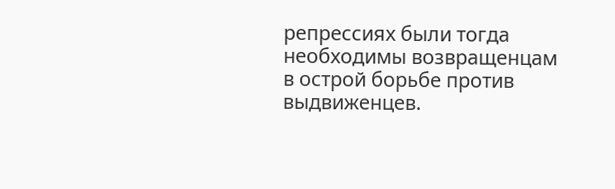репрессиях были тогда необходимы возвращенцам в острой борьбе против выдвиженцев.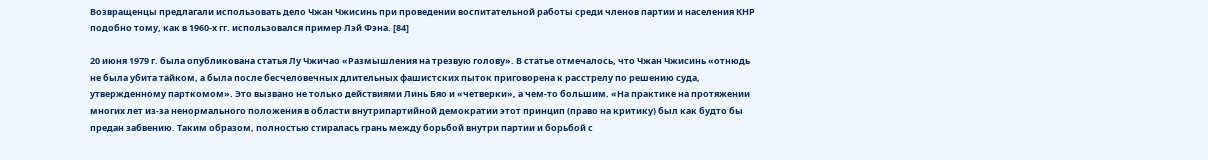Возвращенцы предлагали использовать дело Чжан Чжисинь при проведении воспитательной работы среди членов партии и населения КНР подобно тому, как в 1960-х гг. использовался пример Лэй Фэна. [84]

20 июня 1979 г. была опубликована статья Лу Чжичао «Размышления на трезвую голову». В статье отмечалось, что Чжан Чжисинь «отнюдь не была убита тайком, а была после бесчеловечных длительных фашистских пыток приговорена к расстрелу по решению суда, утвержденному парткомом». Это вызвано не только действиями Линь Бяо и «четверки», а чем-то большим. «На практике на протяжении многих лет из-за ненормального положения в области внутрипартийной демократии этот принцип (право на критику) был как будто бы предан забвению. Таким образом, полностью стиралась грань между борьбой внутри партии и борьбой с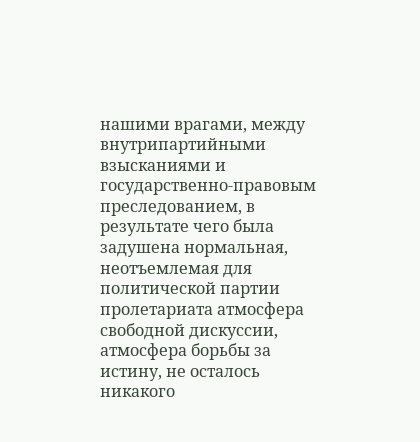нашими врагами, между внутрипартийными взысканиями и государственно-правовым преследованием, в результате чего была задушена нормальная, неотъемлемая для политической партии пролетариата атмосфера свободной дискуссии, атмосфера борьбы за истину, не осталось никакого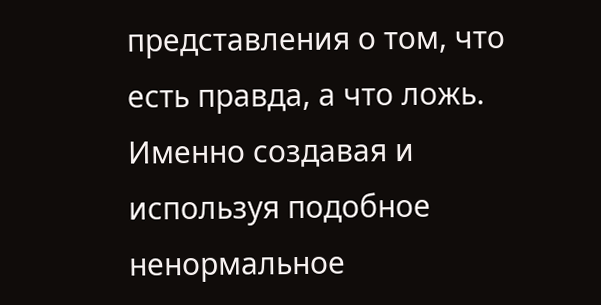представления о том, что есть правда, а что ложь. Именно создавая и используя подобное ненормальное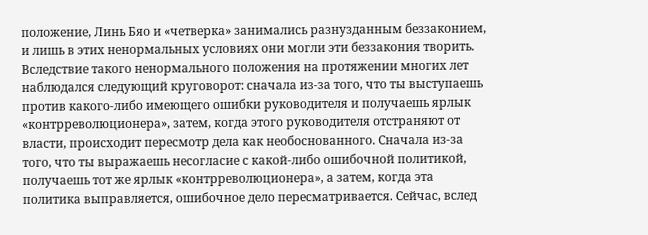положение, Линь Бяо и «четверка» занимались разнузданным беззаконием, и лишь в этих ненормальных условиях они могли эти беззакония творить. Вследствие такого ненормального положения на протяжении многих лет наблюдался следующий круговорот: сначала из-за того, что ты выступаешь против какого-либо имеющего ошибки руководителя и получаешь ярлык «контрреволюционера», затем, когда этого руководителя отстраняют от власти, происходит пересмотр дела как необоснованного. Сначала из-за того, что ты выражаешь несогласие с какой-либо ошибочной политикой, получаешь тот же ярлык «контрреволюционера», а затем, когда эта политика выправляется, ошибочное дело пересматривается. Сейчас, вслед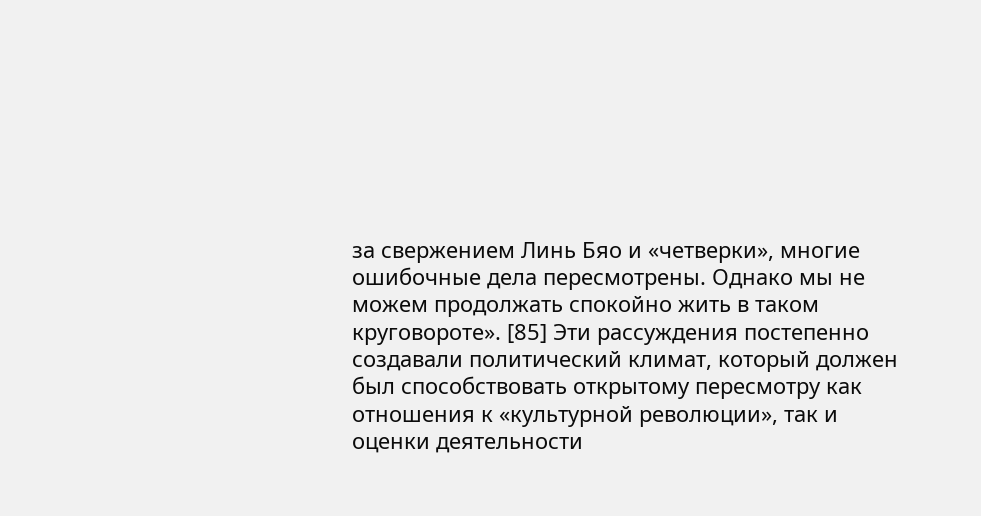за свержением Линь Бяо и «четверки», многие ошибочные дела пересмотрены. Однако мы не можем продолжать спокойно жить в таком круговороте». [85] Эти рассуждения постепенно создавали политический климат, который должен был способствовать открытому пересмотру как отношения к «культурной революции», так и оценки деятельности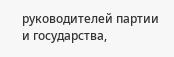руководителей партии и государства,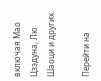включая Мао Цзэдуна, Лю Шаоци и других.

Перейти на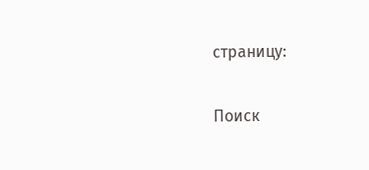страницу:

Поиск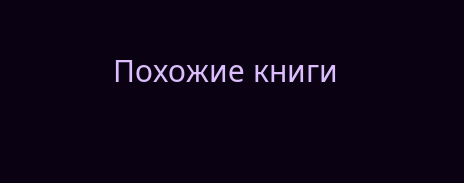Похожие книги